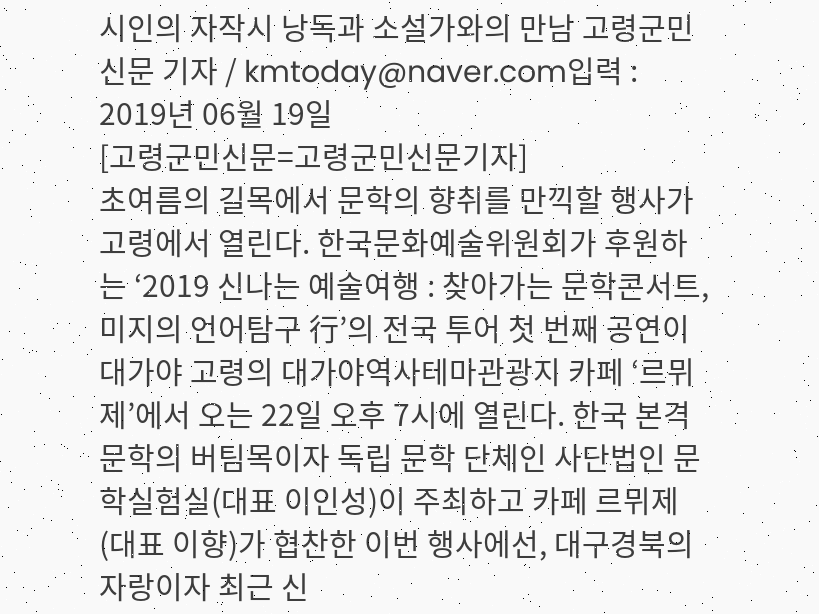시인의 자작시 낭독과 소설가와의 만남 고령군민신문 기자 / kmtoday@naver.com입력 : 2019년 06월 19일
[고령군민신문=고령군민신문기자]
초여름의 길목에서 문학의 향취를 만끽할 행사가 고령에서 열린다. 한국문화예술위원회가 후원하는 ‘2019 신나는 예술여행 : 찾아가는 문학콘서트, 미지의 언어탐구 行’의 전국 투어 첫 번째 공연이 대가야 고령의 대가야역사테마관광지 카페 ‘르뮈제’에서 오는 22일 오후 7시에 열린다. 한국 본격 문학의 버팀목이자 독립 문학 단체인 사단법인 문학실험실(대표 이인성)이 주최하고 카페 르뮈제(대표 이향)가 협찬한 이번 행사에선, 대구경북의 자랑이자 최근 신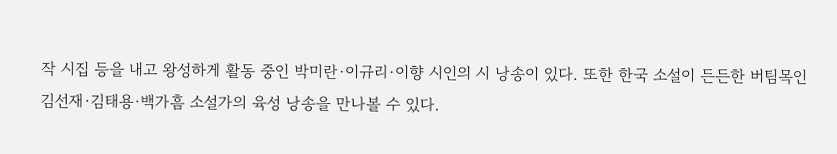작 시집 등을 내고 왕성하게 활동 중인 박미란·이규리·이향 시인의 시 낭송이 있다. 또한 한국 소설이 든든한 버팀목인 김선재·김태용·백가흠 소설가의 육성 낭송을 만나볼 수 있다.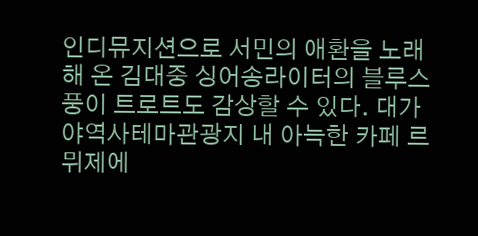인디뮤지션으로 서민의 애환을 노래해 온 김대중 싱어송라이터의 블루스풍이 트로트도 감상할 수 있다. 대가야역사테마관광지 내 아늑한 카페 르뮈제에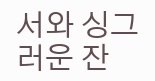서와 싱그러운 잔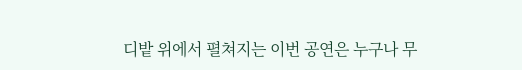디밭 위에서 펼쳐지는 이번 공연은 누구나 무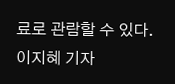료로 관람할 수 있다. 이지혜 기자